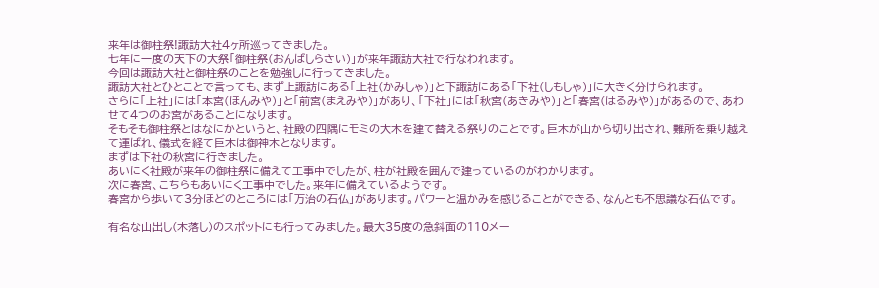来年は御柱祭!諏訪大社4ヶ所巡ってきました。
七年に一度の天下の大祭「御柱祭(おんばしらさい)」が来年諏訪大社で行なわれます。
今回は諏訪大社と御柱祭のことを勉強しに行ってきました。
諏訪大社とひとことで言っても、まず上諏訪にある「上社(かみしゃ)」と下諏訪にある「下社(しもしゃ)」に大きく分けられます。
さらに「上社」には「本宮(ほんみや)」と「前宮(まえみや)」があり、「下社」には「秋宮(あきみや)」と「春宮(はるみや)」があるので、あわせて4つのお宮があることになります。
そもそも御柱祭とはなにかというと、社殿の四隅にモミの大木を建て替える祭りのことです。巨木が山から切り出され、難所を乗り越えて運ばれ、儀式を経て巨木は御神木となります。
まずは下社の秋宮に行きました。
あいにく社殿が来年の御柱祭に備えて工事中でしたが、柱が社殿を囲んで建っているのがわかります。
次に春宮、こちらもあいにく工事中でした。来年に備えているようです。
春宮から歩いて3分ほどのところには「万治の石仏」があります。パワーと温かみを感じることができる、なんとも不思議な石仏です。

有名な山出し(木落し)のスポットにも行ってみました。最大35度の急斜面の110メー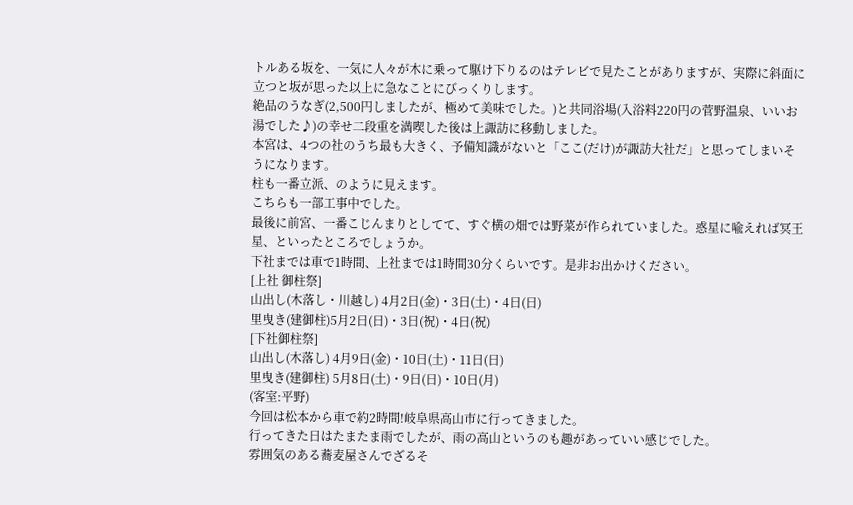トルある坂を、一気に人々が木に乗って駆け下りるのはテレビで見たことがありますが、実際に斜面に立つと坂が思った以上に急なことにびっくりします。
絶品のうなぎ(2,500円しましたが、極めて美味でした。)と共同浴場(入浴料220円の菅野温泉、いいお湯でした♪)の幸せ二段重を満喫した後は上諏訪に移動しました。
本宮は、4つの社のうち最も大きく、予備知識がないと「ここ(だけ)が諏訪大社だ」と思ってしまいそうになります。
柱も一番立派、のように見えます。
こちらも一部工事中でした。
最後に前宮、一番こじんまりとしてて、すぐ横の畑では野菜が作られていました。惑星に喩えれば冥王星、といったところでしょうか。
下社までは車で1時間、上社までは1時間30分くらいです。是非お出かけください。
[上社 御柱祭]
山出し(木落し・川越し) 4月2日(金)・3日(土)・4日(日)
里曳き(建御柱)5月2日(日)・3日(祝)・4日(祝)
[下社御柱祭]
山出し(木落し) 4月9日(金)・10日(土)・11日(日)
里曳き(建御柱) 5月8日(土)・9日(日)・10日(月)
(客室:平野)
今回は松本から車で約2時間!岐阜県高山市に行ってきました。
行ってきた日はたまたま雨でしたが、雨の高山というのも趣があっていい感じでした。
雰囲気のある蕎麦屋さんでざるそ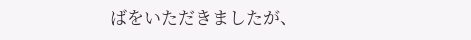ばをいただきましたが、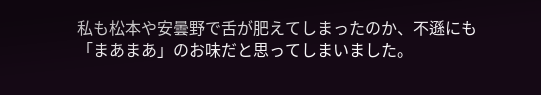私も松本や安曇野で舌が肥えてしまったのか、不遜にも「まあまあ」のお味だと思ってしまいました。